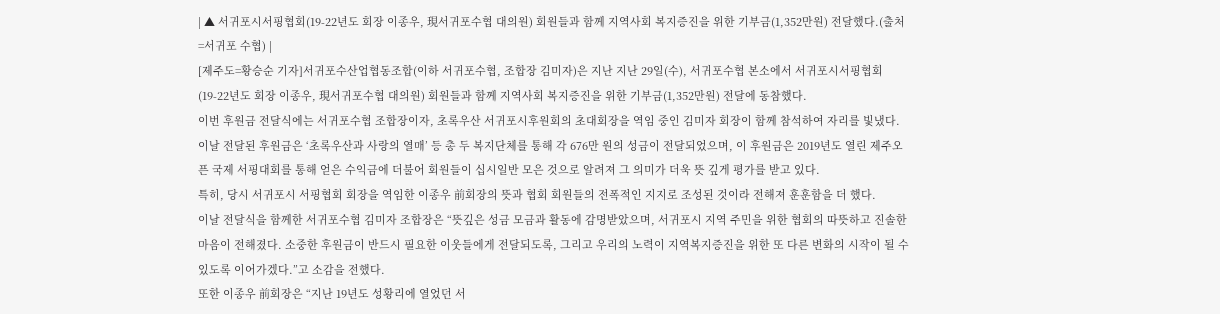| ▲ 서귀포시서핑협회(19-22년도 회장 이종우, 現서귀포수협 대의원) 회원들과 함께 지역사회 복지증진을 위한 기부금(1,352만원) 전달했다.(출처=서귀포 수협) |
[제주도=황승순 기자]서귀포수산업협동조합(이하 서귀포수협, 조합장 김미자)은 지난 지난 29일(수), 서귀포수협 본소에서 서귀포시서핑협회(19-22년도 회장 이종우, 現서귀포수협 대의원) 회원들과 함께 지역사회 복지증진을 위한 기부금(1,352만원) 전달에 동참했다.
이번 후원금 전달식에는 서귀포수협 조합장이자, 초록우산 서귀포시후원회의 초대회장을 역임 중인 김미자 회장이 함께 참석하여 자리를 빛냈다.
이날 전달된 후원금은 ‘초록우산과 사랑의 열매’ 등 총 두 복지단체를 통해 각 676만 원의 성금이 전달되었으며, 이 후원금은 2019년도 열린 제주오픈 국제 서핑대회를 통해 얻은 수익금에 더불어 회원들이 십시일반 모은 것으로 알려져 그 의미가 더욱 뜻 깊게 평가를 받고 있다.
특히, 당시 서귀포시 서핑협회 회장을 역임한 이종우 前회장의 뜻과 협회 회원들의 전폭적인 지지로 조성된 것이라 전해져 훈훈함을 더 했다.
이날 전달식을 함께한 서귀포수협 김미자 조합장은 “뜻깊은 성금 모금과 활동에 감명받았으며, 서귀포시 지역 주민을 위한 협회의 따뜻하고 진솔한 마음이 전해졌다. 소중한 후원금이 반드시 필요한 이웃들에게 전달되도록, 그리고 우리의 노력이 지역복지증진을 위한 또 다른 변화의 시작이 될 수 있도록 이어가겠다.”고 소감을 전했다.
또한 이종우 前회장은 “지난 19년도 성황리에 열었던 서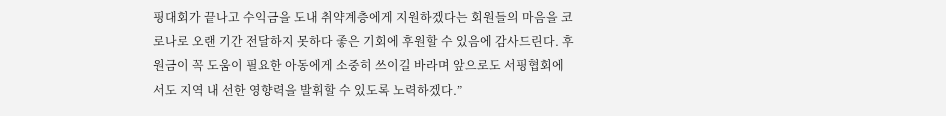핑대회가 끝나고 수익금을 도내 취약계층에게 지원하겠다는 회원들의 마음을 코로나로 오랜 기간 전달하지 못하다 좋은 기회에 후원할 수 있음에 감사드린다. 후원금이 꼭 도움이 필요한 아동에게 소중히 쓰이길 바라며 앞으로도 서핑협회에서도 지역 내 선한 영향력을 발휘할 수 있도록 노력하겠다.”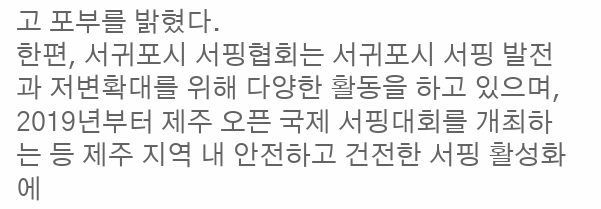고 포부를 밝혔다.
한편, 서귀포시 서핑협회는 서귀포시 서핑 발전과 저변확대를 위해 다양한 활동을 하고 있으며, 2019년부터 제주 오픈 국제 서핑대회를 개최하는 등 제주 지역 내 안전하고 건전한 서핑 활성화에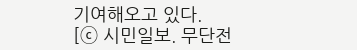기여해오고 있다.
[ⓒ 시민일보. 무단전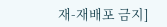재-재배포 금지]